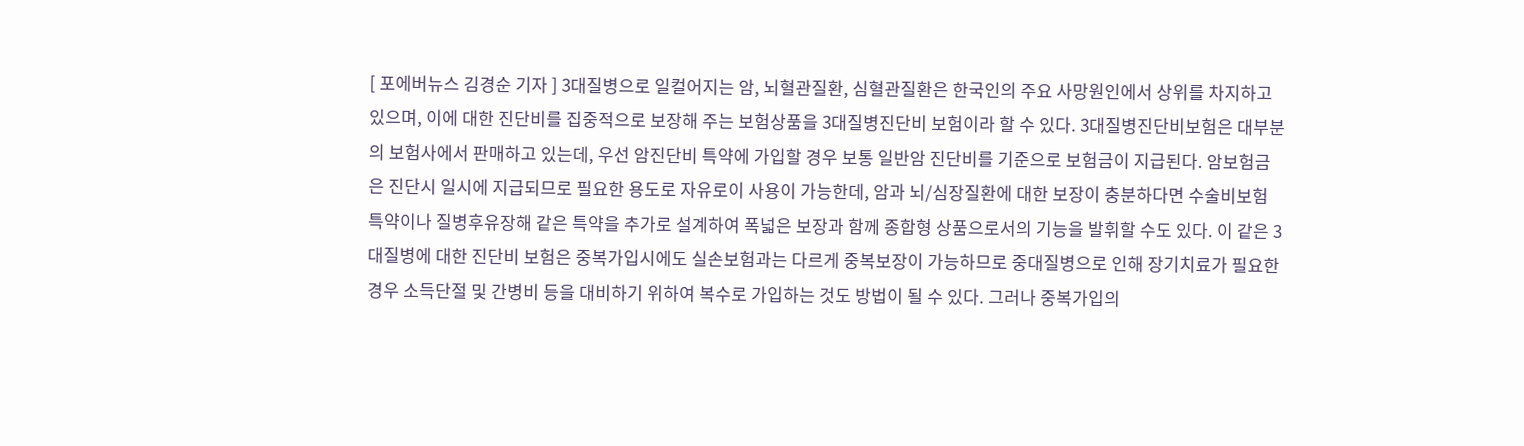[ 포에버뉴스 김경순 기자 ] 3대질병으로 일컬어지는 암, 뇌혈관질환, 심혈관질환은 한국인의 주요 사망원인에서 상위를 차지하고 있으며, 이에 대한 진단비를 집중적으로 보장해 주는 보험상품을 3대질병진단비 보험이라 할 수 있다. 3대질병진단비보험은 대부분의 보험사에서 판매하고 있는데, 우선 암진단비 특약에 가입할 경우 보통 일반암 진단비를 기준으로 보험금이 지급된다. 암보험금은 진단시 일시에 지급되므로 필요한 용도로 자유로이 사용이 가능한데, 암과 뇌/심장질환에 대한 보장이 충분하다면 수술비보험 특약이나 질병후유장해 같은 특약을 추가로 설계하여 폭넓은 보장과 함께 종합형 상품으로서의 기능을 발휘할 수도 있다. 이 같은 3대질병에 대한 진단비 보험은 중복가입시에도 실손보험과는 다르게 중복보장이 가능하므로 중대질병으로 인해 장기치료가 필요한 경우 소득단절 및 간병비 등을 대비하기 위하여 복수로 가입하는 것도 방법이 될 수 있다. 그러나 중복가입의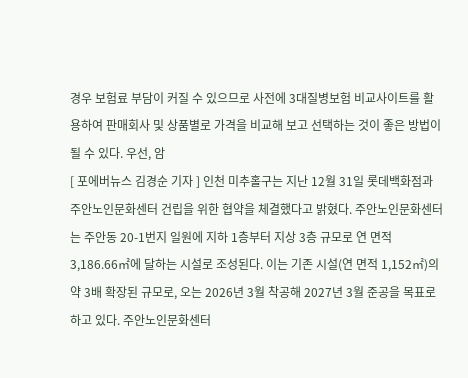경우 보험료 부담이 커질 수 있으므로 사전에 3대질병보험 비교사이트를 활용하여 판매회사 및 상품별로 가격을 비교해 보고 선택하는 것이 좋은 방법이 될 수 있다. 우선, 암
[ 포에버뉴스 김경순 기자 ] 인천 미추홀구는 지난 12월 31일 롯데백화점과 주안노인문화센터 건립을 위한 협약을 체결했다고 밝혔다. 주안노인문화센터는 주안동 20-1번지 일원에 지하 1층부터 지상 3층 규모로 연 면적 3,186.66㎡에 달하는 시설로 조성된다. 이는 기존 시설(연 면적 1,152㎡)의 약 3배 확장된 규모로, 오는 2026년 3월 착공해 2027년 3월 준공을 목표로 하고 있다. 주안노인문화센터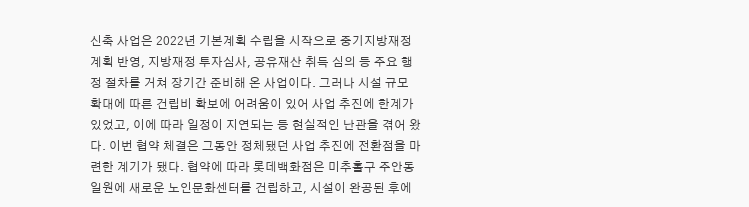신축 사업은 2022년 기본계획 수립을 시작으로 중기지방재정계획 반영, 지방재정 투자심사, 공유재산 취득 심의 등 주요 행정 절차를 거쳐 장기간 준비해 온 사업이다. 그러나 시설 규모 확대에 따른 건립비 확보에 어려움이 있어 사업 추진에 한계가 있었고, 이에 따라 일정이 지연되는 등 현실적인 난관을 겪어 왔다. 이번 협약 체결은 그동안 정체됐던 사업 추진에 전환점을 마련한 계기가 됐다. 협약에 따라 롯데백화점은 미추홀구 주안동 일원에 새로운 노인문화센터를 건립하고, 시설이 완공된 후에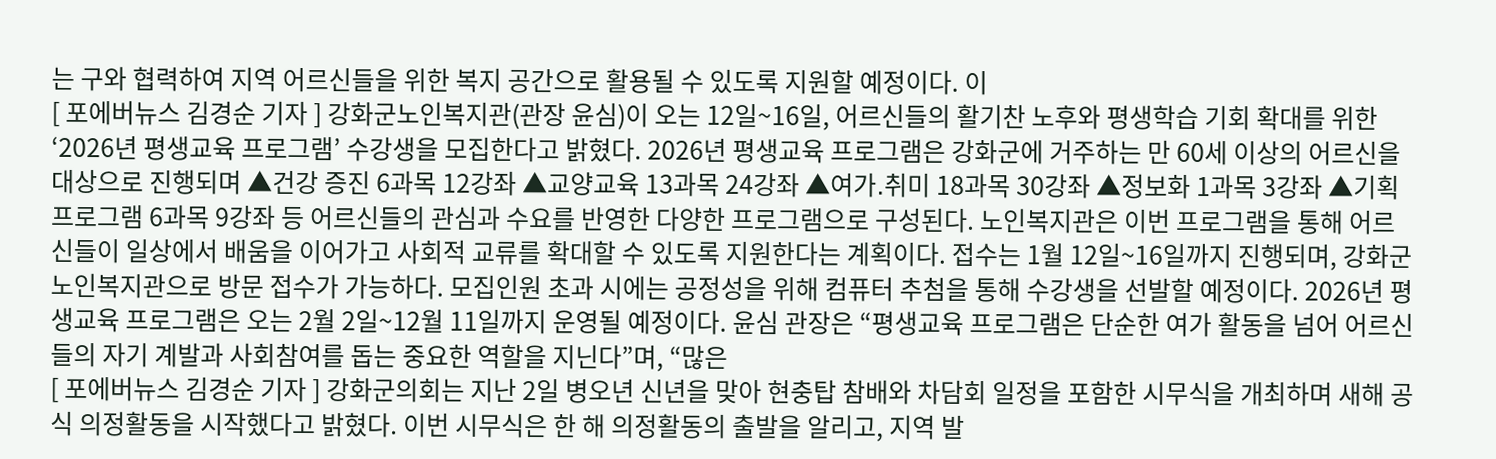는 구와 협력하여 지역 어르신들을 위한 복지 공간으로 활용될 수 있도록 지원할 예정이다. 이
[ 포에버뉴스 김경순 기자 ] 강화군노인복지관(관장 윤심)이 오는 12일~16일, 어르신들의 활기찬 노후와 평생학습 기회 확대를 위한 ‘2026년 평생교육 프로그램’ 수강생을 모집한다고 밝혔다. 2026년 평생교육 프로그램은 강화군에 거주하는 만 60세 이상의 어르신을 대상으로 진행되며 ▲건강 증진 6과목 12강좌 ▲교양교육 13과목 24강좌 ▲여가․취미 18과목 30강좌 ▲정보화 1과목 3강좌 ▲기획프로그램 6과목 9강좌 등 어르신들의 관심과 수요를 반영한 다양한 프로그램으로 구성된다. 노인복지관은 이번 프로그램을 통해 어르신들이 일상에서 배움을 이어가고 사회적 교류를 확대할 수 있도록 지원한다는 계획이다. 접수는 1월 12일~16일까지 진행되며, 강화군노인복지관으로 방문 접수가 가능하다. 모집인원 초과 시에는 공정성을 위해 컴퓨터 추첨을 통해 수강생을 선발할 예정이다. 2026년 평생교육 프로그램은 오는 2월 2일~12월 11일까지 운영될 예정이다. 윤심 관장은 “평생교육 프로그램은 단순한 여가 활동을 넘어 어르신들의 자기 계발과 사회참여를 돕는 중요한 역할을 지닌다”며, “많은
[ 포에버뉴스 김경순 기자 ] 강화군의회는 지난 2일 병오년 신년을 맞아 현충탑 참배와 차담회 일정을 포함한 시무식을 개최하며 새해 공식 의정활동을 시작했다고 밝혔다. 이번 시무식은 한 해 의정활동의 출발을 알리고, 지역 발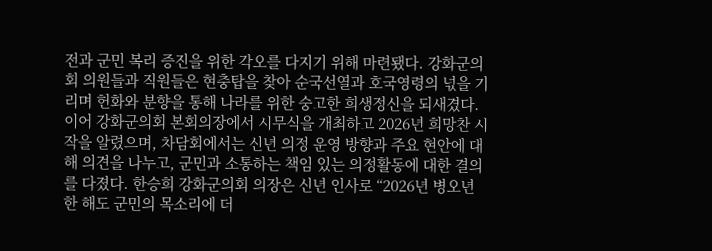전과 군민 복리 증진을 위한 각오를 다지기 위해 마련됐다. 강화군의회 의원들과 직원들은 현충탑을 찾아 순국선열과 호국영령의 넋을 기리며 헌화와 분향을 통해 나라를 위한 숭고한 희생정신을 되새겼다. 이어 강화군의회 본회의장에서 시무식을 개최하고 2026년 희망찬 시작을 알렸으며, 차담회에서는 신년 의정 운영 방향과 주요 현안에 대해 의견을 나누고, 군민과 소통하는 책임 있는 의정활동에 대한 결의를 다졌다. 한승희 강화군의회 의장은 신년 인사로 “2026년 병오년 한 해도 군민의 목소리에 더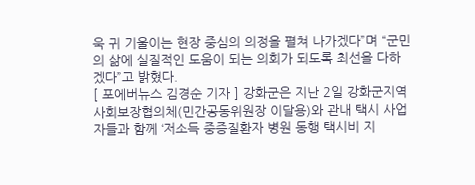욱 귀 기울이는 현장 중심의 의정을 펼쳐 나가겠다”며 “군민의 삶에 실질적인 도움이 되는 의회가 되도록 최선을 다하겠다”고 밝혔다.
[ 포에버뉴스 김경순 기자 ] 강화군은 지난 2일 강화군지역사회보장협의체(민간공동위원장 이달용)와 관내 택시 사업자들과 함께 ‘저소득 중증질환자 병원 동행 택시비 지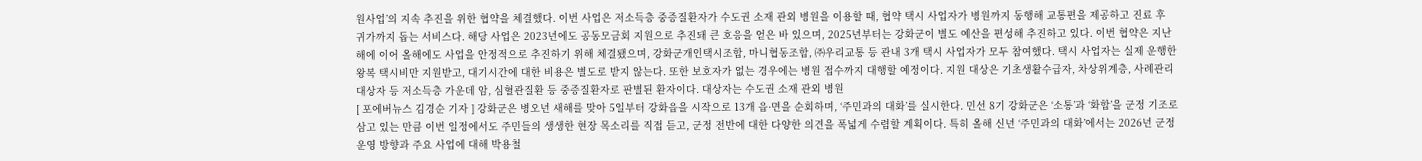원사업’의 지속 추진을 위한 협약을 체결했다. 이번 사업은 저소득층 중증질환자가 수도권 소재 관외 병원을 이용할 때, 협약 택시 사업자가 병원까지 동행해 교통편을 제공하고 진료 후 귀가까지 돕는 서비스다. 해당 사업은 2023년에도 공동모금회 지원으로 추진돼 큰 호응을 얻은 바 있으며, 2025년부터는 강화군이 별도 예산을 편성해 추진하고 있다. 이번 협약은 지난해에 이어 올해에도 사업을 안정적으로 추진하기 위해 체결됐으며, 강화군개인택시조합, 마니협동조합, ㈜우리교통 등 관내 3개 택시 사업자가 모두 참여했다. 택시 사업자는 실제 운행한 왕복 택시비만 지원받고, 대기시간에 대한 비용은 별도로 받지 않는다. 또한 보호자가 없는 경우에는 병원 접수까지 대행할 예정이다. 지원 대상은 기초생활수급자, 차상위계층, 사례관리 대상자 등 저소득층 가운데 암, 심혈관질환 등 중증질환자로 판별된 환자이다. 대상자는 수도권 소재 관외 병원
[ 포에버뉴스 김경순 기자 ] 강화군은 병오년 새해를 맞아 5일부터 강화읍을 시작으로 13개 읍·면을 순회하며, ‘주민과의 대화’를 실시한다. 민선 8기 강화군은 ‘소통’과 ‘화합’을 군정 기조로 삼고 있는 만큼 이번 일정에서도 주민들의 생생한 현장 목소리를 직접 듣고, 군정 전반에 대한 다양한 의견을 폭넓게 수렴할 계획이다. 특히 올해 신년 ‘주민과의 대화’에서는 2026년 군정 운영 방향과 주요 사업에 대해 박용철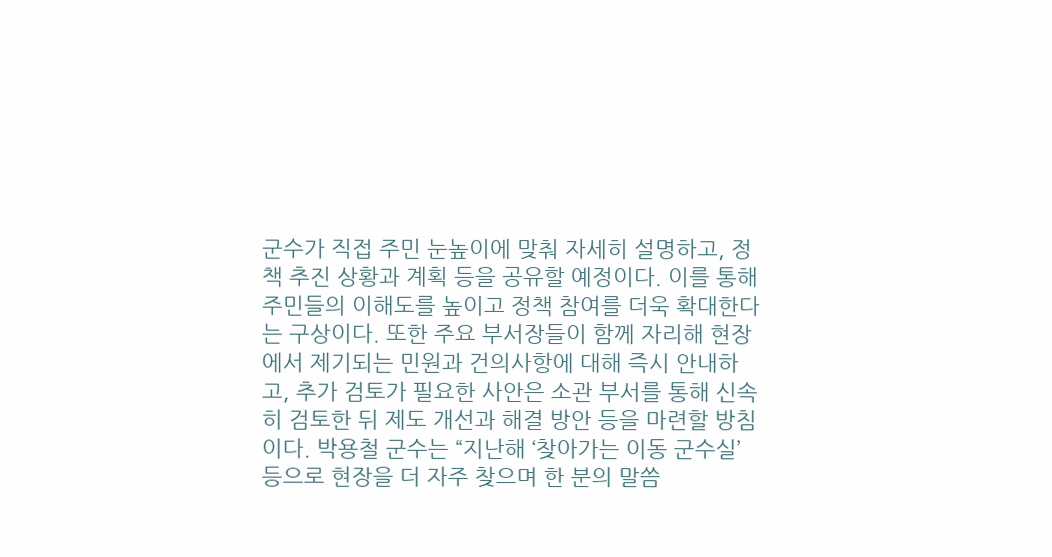군수가 직접 주민 눈높이에 맞춰 자세히 설명하고, 정책 추진 상황과 계획 등을 공유할 예정이다. 이를 통해 주민들의 이해도를 높이고 정책 참여를 더욱 확대한다는 구상이다. 또한 주요 부서장들이 함께 자리해 현장에서 제기되는 민원과 건의사항에 대해 즉시 안내하고, 추가 검토가 필요한 사안은 소관 부서를 통해 신속히 검토한 뒤 제도 개선과 해결 방안 등을 마련할 방침이다. 박용철 군수는 “지난해 ‘찾아가는 이동 군수실’ 등으로 현장을 더 자주 찾으며 한 분의 말씀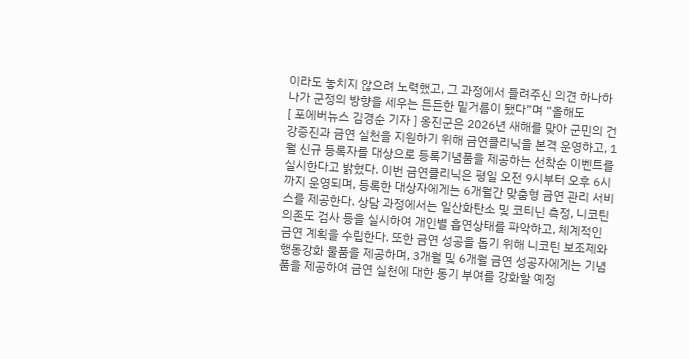이라도 놓치지 않으려 노력했고, 그 과정에서 들려주신 의견 하나하나가 군정의 방향을 세우는 든든한 밑거름이 됐다”며 “올해도
[ 포에버뉴스 김경순 기자 ] 옹진군은 2026년 새해를 맞아 군민의 건강증진과 금연 실천을 지원하기 위해 금연클리닉을 본격 운영하고, 1월 신규 등록자를 대상으로 등록기념품을 제공하는 선착순 이벤트를 실시한다고 밝혔다. 이번 금연클리닉은 평일 오전 9시부터 오후 6시까지 운영되며, 등록한 대상자에게는 6개월간 맞춤형 금연 관리 서비스를 제공한다. 상담 과정에서는 일산화탄소 및 코티닌 측정, 니코틴 의존도 검사 등을 실시하여 개인별 흡연상태를 파악하고, 체계적인 금연 계획을 수립한다. 또한 금연 성공을 돕기 위해 니코틴 보조제와 행동강화 물품을 제공하며, 3개월 및 6개월 금연 성공자에게는 기념품을 제공하여 금연 실천에 대한 동기 부여를 강화할 예정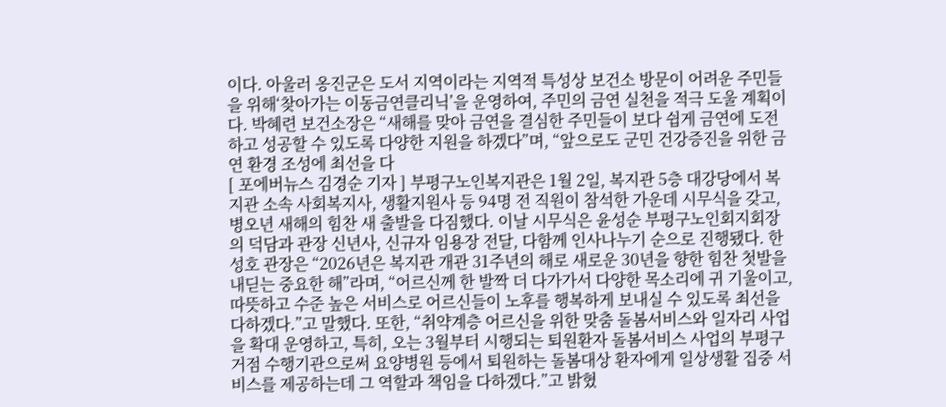이다. 아울러 옹진군은 도서 지역이라는 지역적 특성상 보건소 방문이 어려운 주민들을 위해‘찾아가는 이동금연클리닉’을 운영하여, 주민의 금연 실천을 적극 도울 계획이다. 박혜련 보건소장은 “새해를 맞아 금연을 결심한 주민들이 보다 쉽게 금연에 도전하고 성공할 수 있도록 다양한 지원을 하겠다”며, “앞으로도 군민 건강증진을 위한 금연 환경 조성에 최선을 다
[ 포에버뉴스 김경순 기자 ] 부평구노인복지관은 1월 2일, 복지관 5층 대강당에서 복지관 소속 사회복지사, 생활지원사 등 94명 전 직원이 참석한 가운데 시무식을 갖고, 병오년 새해의 힘찬 새 출발을 다짐했다. 이날 시무식은 윤성순 부평구노인회지회장의 덕담과 관장 신년사, 신규자 임용장 전달, 다함께 인사나누기 순으로 진행됐다. 한성호 관장은 “2026년은 복지관 개관 31주년의 해로 새로운 30년을 향한 힘찬 첫발을 내딛는 중요한 해”라며, “어르신께 한 발짝 더 다가가서 다양한 목소리에 귀 기울이고, 따뜻하고 수준 높은 서비스로 어르신들이 노후를 행복하게 보내실 수 있도록 최선을 다하겠다.”고 말했다. 또한, “취약계층 어르신을 위한 맞춤 돌봄서비스와 일자리 사업을 확대 운영하고, 특히, 오는 3월부터 시행되는 퇴원환자 돌봄서비스 사업의 부평구 거점 수행기관으로써 요양병원 등에서 퇴원하는 돌봄대상 환자에게 일상생활 집중 서비스를 제공하는데 그 역할과 책임을 다하겠다.”고 밝혔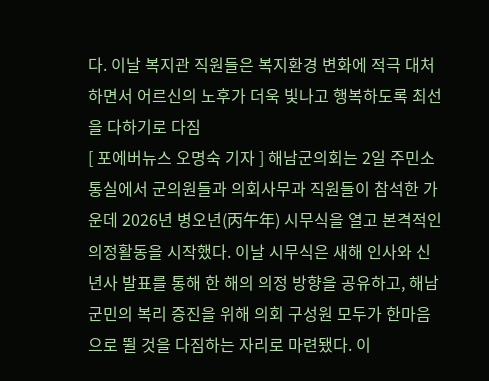다. 이날 복지관 직원들은 복지환경 변화에 적극 대처하면서 어르신의 노후가 더욱 빛나고 행복하도록 최선을 다하기로 다짐
[ 포에버뉴스 오명숙 기자 ] 해남군의회는 2일 주민소통실에서 군의원들과 의회사무과 직원들이 참석한 가운데 2026년 병오년(丙午年) 시무식을 열고 본격적인 의정활동을 시작했다. 이날 시무식은 새해 인사와 신년사 발표를 통해 한 해의 의정 방향을 공유하고, 해남군민의 복리 증진을 위해 의회 구성원 모두가 한마음으로 뛸 것을 다짐하는 자리로 마련됐다. 이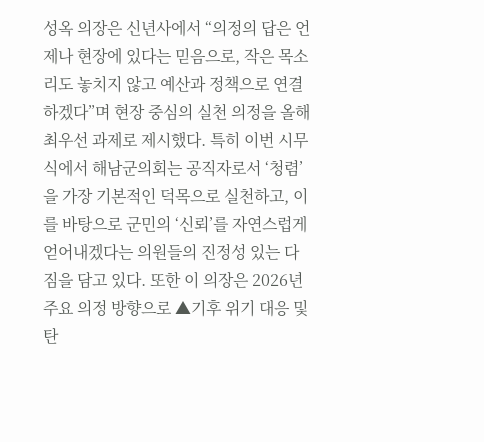성옥 의장은 신년사에서 “의정의 답은 언제나 현장에 있다는 믿음으로, 작은 목소리도 놓치지 않고 예산과 정책으로 연결하겠다”며 현장 중심의 실천 의정을 올해 최우선 과제로 제시했다. 특히 이번 시무식에서 해남군의회는 공직자로서 ‘청렴’을 가장 기본적인 덕목으로 실천하고, 이를 바탕으로 군민의 ‘신뢰’를 자연스럽게 얻어내겠다는 의원들의 진정성 있는 다짐을 담고 있다. 또한 이 의장은 2026년 주요 의정 방향으로 ▲기후 위기 대응 및 탄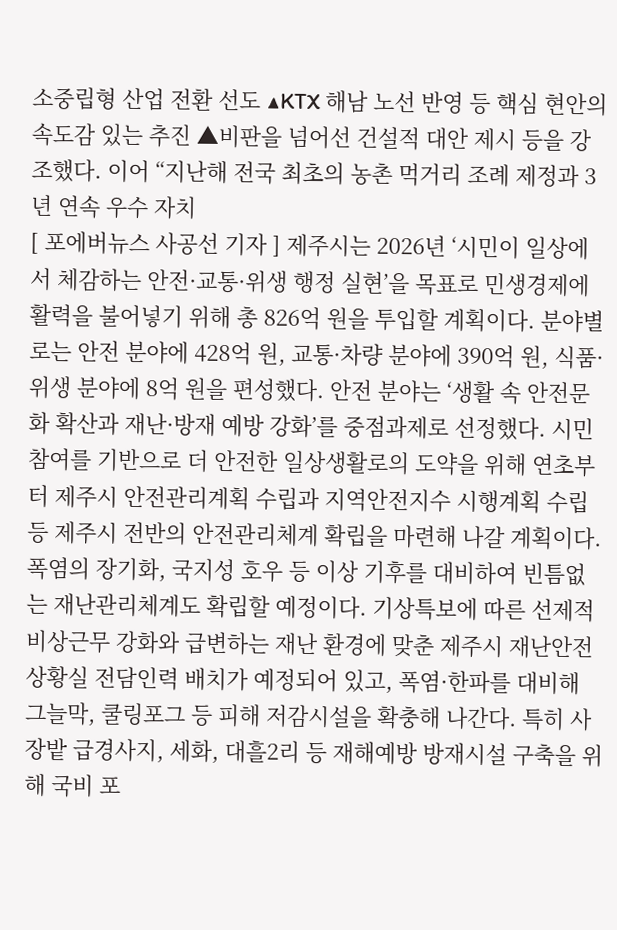소중립형 산업 전환 선도 ▲KTX 해남 노선 반영 등 핵심 현안의 속도감 있는 추진 ▲비판을 넘어선 건설적 대안 제시 등을 강조했다. 이어 “지난해 전국 최초의 농촌 먹거리 조례 제정과 3년 연속 우수 자치
[ 포에버뉴스 사공선 기자 ] 제주시는 2026년 ‘시민이 일상에서 체감하는 안전·교통·위생 행정 실현’을 목표로 민생경제에 활력을 불어넣기 위해 총 826억 원을 투입할 계획이다. 분야별로는 안전 분야에 428억 원, 교통·차량 분야에 390억 원, 식품·위생 분야에 8억 원을 편성했다. 안전 분야는 ‘생활 속 안전문화 확산과 재난·방재 예방 강화’를 중점과제로 선정했다. 시민 참여를 기반으로 더 안전한 일상생활로의 도약을 위해 연초부터 제주시 안전관리계획 수립과 지역안전지수 시행계획 수립 등 제주시 전반의 안전관리체계 확립을 마련해 나갈 계획이다. 폭염의 장기화, 국지성 호우 등 이상 기후를 대비하여 빈틈없는 재난관리체계도 확립할 예정이다. 기상특보에 따른 선제적 비상근무 강화와 급변하는 재난 환경에 맞춘 제주시 재난안전상황실 전담인력 배치가 예정되어 있고, 폭염·한파를 대비해 그늘막, 쿨링포그 등 피해 저감시설을 확충해 나간다. 특히 사장밭 급경사지, 세화, 대흘2리 등 재해예방 방재시설 구축을 위해 국비 포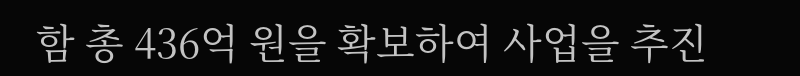함 총 436억 원을 확보하여 사업을 추진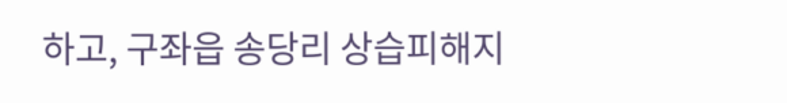하고, 구좌읍 송당리 상습피해지